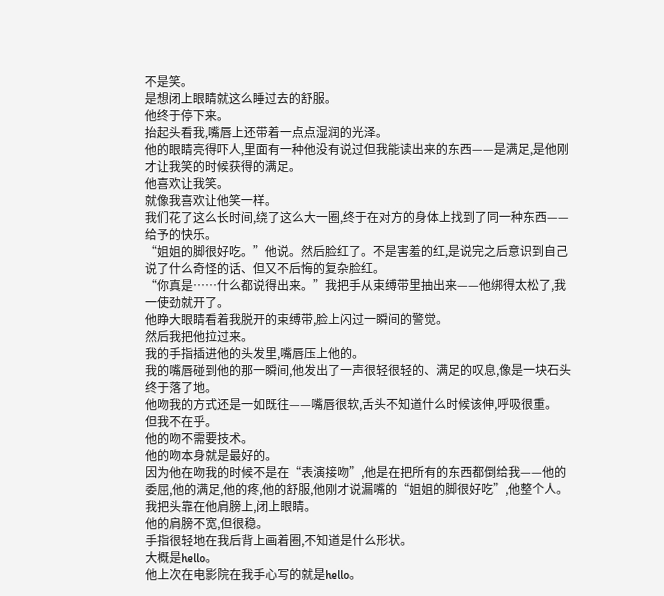不是笑。
是想闭上眼睛就这么睡过去的舒服。
他终于停下来。
抬起头看我,嘴唇上还带着一点点湿润的光泽。
他的眼睛亮得吓人,里面有一种他没有说过但我能读出来的东西——是满足,是他刚才让我笑的时候获得的满足。
他喜欢让我笑。
就像我喜欢让他笑一样。
我们花了这么长时间,绕了这么大一圈,终于在对方的身体上找到了同一种东西——给予的快乐。
“姐姐的脚很好吃。”他说。然后脸红了。不是害羞的红,是说完之后意识到自己说了什么奇怪的话、但又不后悔的复杂脸红。
“你真是……什么都说得出来。”我把手从束缚带里抽出来——他绑得太松了,我一使劲就开了。
他睁大眼睛看着我脱开的束缚带,脸上闪过一瞬间的警觉。
然后我把他拉过来。
我的手指插进他的头发里,嘴唇压上他的。
我的嘴唇碰到他的那一瞬间,他发出了一声很轻很轻的、满足的叹息,像是一块石头终于落了地。
他吻我的方式还是一如既往——嘴唇很软,舌头不知道什么时候该伸,呼吸很重。
但我不在乎。
他的吻不需要技术。
他的吻本身就是最好的。
因为他在吻我的时候不是在“表演接吻”,他是在把所有的东西都倒给我——他的委屈,他的满足,他的疼,他的舒服,他刚才说漏嘴的“姐姐的脚很好吃”,他整个人。
我把头靠在他肩膀上,闭上眼睛。
他的肩膀不宽,但很稳。
手指很轻地在我后背上画着圈,不知道是什么形状。
大概是hello。
他上次在电影院在我手心写的就是hello。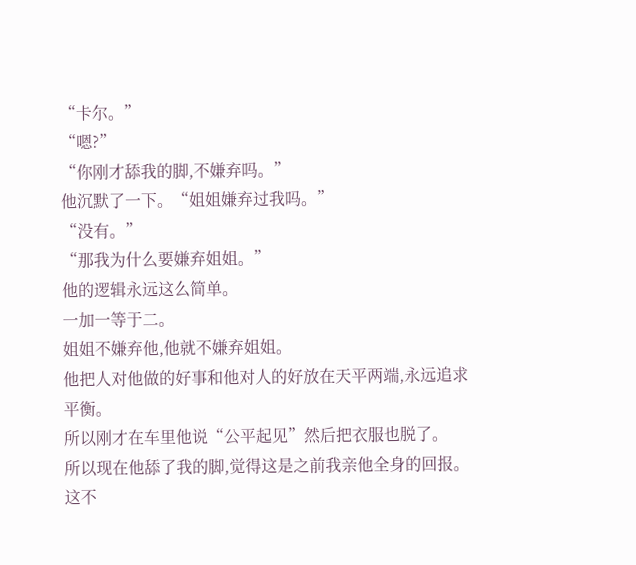“卡尔。”
“嗯?”
“你刚才舔我的脚,不嫌弃吗。”
他沉默了一下。“姐姐嫌弃过我吗。”
“没有。”
“那我为什么要嫌弃姐姐。”
他的逻辑永远这么简单。
一加一等于二。
姐姐不嫌弃他,他就不嫌弃姐姐。
他把人对他做的好事和他对人的好放在天平两端,永远追求平衡。
所以刚才在车里他说“公平起见”然后把衣服也脱了。
所以现在他舔了我的脚,觉得这是之前我亲他全身的回报。
这不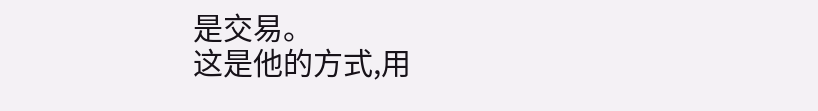是交易。
这是他的方式,用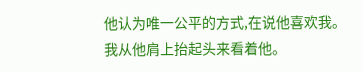他认为唯一公平的方式,在说他喜欢我。
我从他肩上抬起头来看着他。